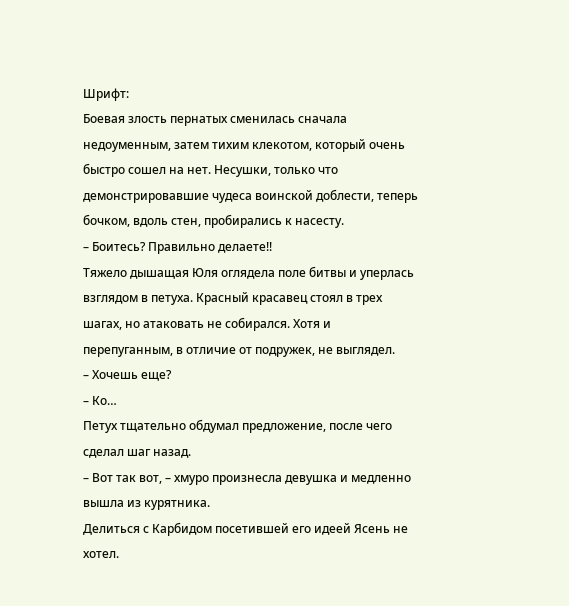Шрифт:
Боевая злость пернатых сменилась сначала недоуменным, затем тихим клекотом, который очень быстро сошел на нет. Несушки, только что демонстрировавшие чудеса воинской доблести, теперь бочком, вдоль стен, пробирались к насесту.
– Боитесь? Правильно делаете!!
Тяжело дышащая Юля оглядела поле битвы и уперлась взглядом в петуха. Красный красавец стоял в трех шагах, но атаковать не собирался. Хотя и перепуганным, в отличие от подружек, не выглядел.
– Хочешь еще?
– Ко…
Петух тщательно обдумал предложение, после чего сделал шаг назад.
– Вот так вот, – хмуро произнесла девушка и медленно вышла из курятника.
Делиться с Карбидом посетившей его идеей Ясень не хотел.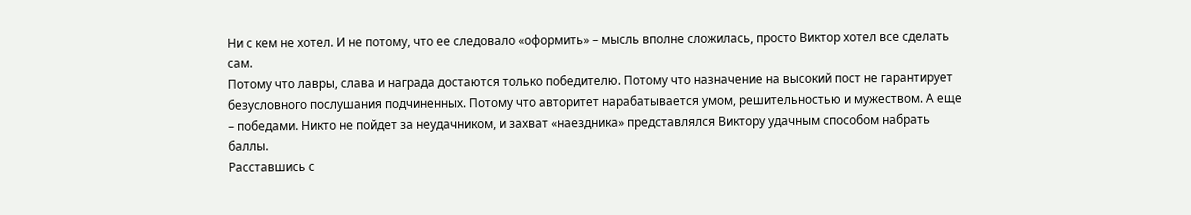Ни с кем не хотел. И не потому, что ее следовало «оформить» – мысль вполне сложилась, просто Виктор хотел все сделать сам.
Потому что лавры, слава и награда достаются только победителю. Потому что назначение на высокий пост не гарантирует безусловного послушания подчиненных. Потому что авторитет нарабатывается умом, решительностью и мужеством. А еще – победами. Никто не пойдет за неудачником, и захват «наездника» представлялся Виктору удачным способом набрать баллы.
Расставшись с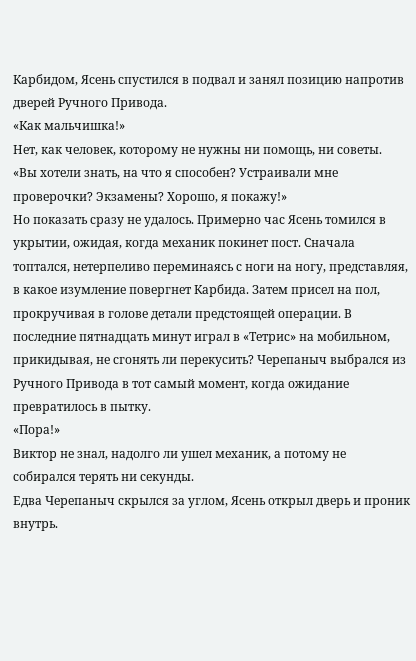Карбидом, Ясень спустился в подвал и занял позицию напротив дверей Ручного Привода.
«Как мальчишка!»
Нет, как человек, которому не нужны ни помощь, ни советы.
«Вы хотели знать, на что я способен? Устраивали мне проверочки? Экзамены? Хорошо, я покажу!»
Но показать сразу не удалось. Примерно час Ясень томился в укрытии, ожидая, когда механик покинет пост. Сначала топтался, нетерпеливо переминаясь с ноги на ногу, представляя, в какое изумление повергнет Карбида. Затем присел на пол, прокручивая в голове детали предстоящей операции. В последние пятнадцать минут играл в «Тетрис» на мобильном, прикидывая, не сгонять ли перекусить? Черепаныч выбрался из Ручного Привода в тот самый момент, когда ожидание превратилось в пытку.
«Пора!»
Виктор не знал, надолго ли ушел механик, а потому не собирался терять ни секунды.
Едва Черепаныч скрылся за углом, Ясень открыл дверь и проник внутрь.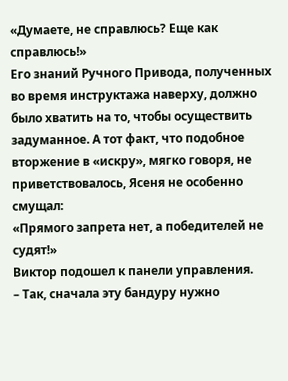«Думаете, не справлюсь? Еще как справлюсь!»
Его знаний Ручного Привода, полученных во время инструктажа наверху, должно было хватить на то, чтобы осуществить задуманное. А тот факт, что подобное вторжение в «искру», мягко говоря, не приветствовалось, Ясеня не особенно смущал:
«Прямого запрета нет, а победителей не судят!»
Виктор подошел к панели управления.
– Так, сначала эту бандуру нужно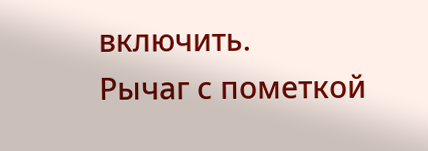включить.
Рычаг с пометкой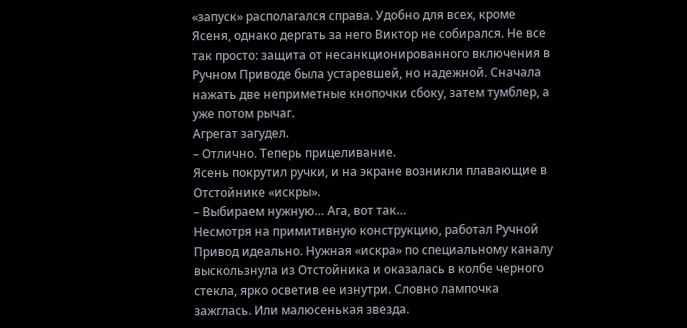«запуск» располагался справа. Удобно для всех, кроме Ясеня, однако дергать за него Виктор не собирался. Не все так просто: защита от несанкционированного включения в Ручном Приводе была устаревшей, но надежной. Сначала нажать две неприметные кнопочки сбоку, затем тумблер, а уже потом рычаг.
Агрегат загудел.
– Отлично. Теперь прицеливание.
Ясень покрутил ручки, и на экране возникли плавающие в Отстойнике «искры».
– Выбираем нужную… Ага, вот так…
Несмотря на примитивную конструкцию, работал Ручной Привод идеально. Нужная «искра» по специальному каналу выскользнула из Отстойника и оказалась в колбе черного стекла, ярко осветив ее изнутри. Словно лампочка зажглась. Или малюсенькая звезда.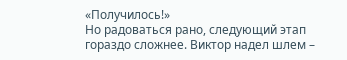«Получилось!»
Но радоваться рано, следующий этап гораздо сложнее. Виктор надел шлем –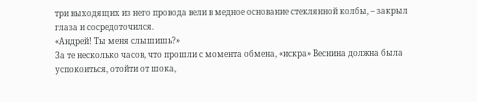три выходящих из него провода вели в медное основание стеклянной колбы, – закрыл глаза и сосредоточился.
«Андрей! Ты меня слышишь?»
За те несколько часов, что прошли с момента обмена, «искра» Веснина должна была успокоиться, отойти от шока,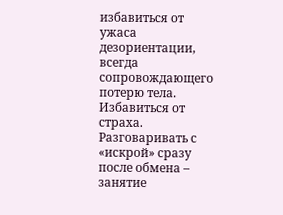избавиться от ужаса дезориентации, всегда сопровождающего потерю тела. Избавиться от страха. Разговаривать с «искрой» сразу после обмена – занятие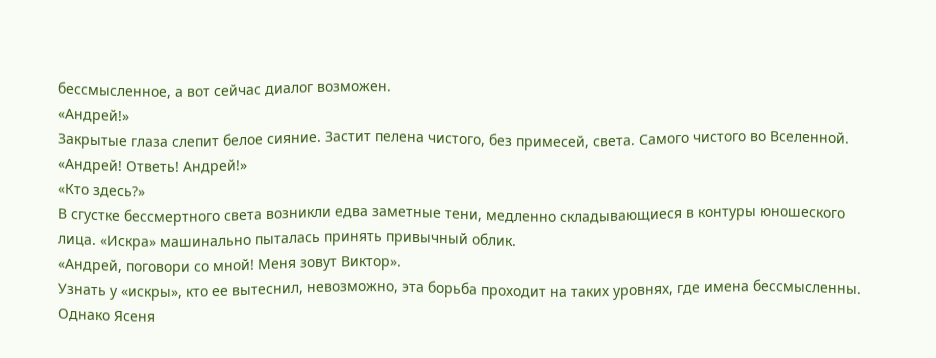бессмысленное, а вот сейчас диалог возможен.
«Андрей!»
Закрытые глаза слепит белое сияние. Застит пелена чистого, без примесей, света. Самого чистого во Вселенной.
«Андрей! Ответь! Андрей!»
«Кто здесь?»
В сгустке бессмертного света возникли едва заметные тени, медленно складывающиеся в контуры юношеского лица. «Искра» машинально пыталась принять привычный облик.
«Андрей, поговори со мной! Меня зовут Виктор».
Узнать у «искры», кто ее вытеснил, невозможно, эта борьба проходит на таких уровнях, где имена бессмысленны. Однако Ясеня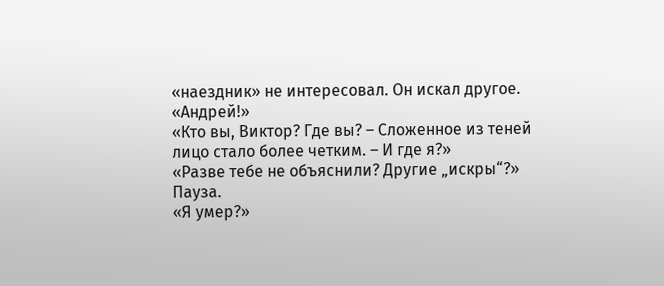«наездник» не интересовал. Он искал другое.
«Андрей!»
«Кто вы, Виктор? Где вы? – Сложенное из теней лицо стало более четким. – И где я?»
«Разве тебе не объяснили? Другие „искры“?»
Пауза.
«Я умер?»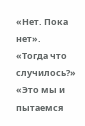«Нет. Пока нет».
«Тогда что случилось?»
«Это мы и пытаемся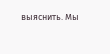выяснить. Мы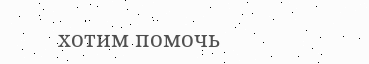хотим помочь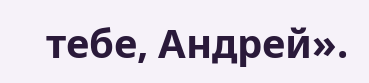тебе, Андрей».